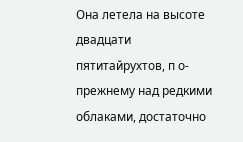Она летела на высоте двадцати пятитайрухтов, п о-прежнему над редкими облаками, достаточно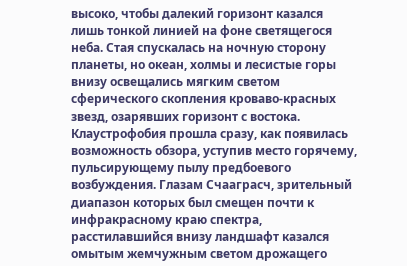высоко, чтобы далекий горизонт казался лишь тонкой линией на фоне светящегося неба. Стая спускалась на ночную сторону планеты, но океан, холмы и лесистые горы внизу освещались мягким светом сферического скопления кроваво-красных звезд, озарявших горизонт с востока.
Клаустрофобия прошла сразу, как появилась возможность обзора, уступив место горячему, пульсирующему пылу предбоевого возбуждения. Глазам Счааграсч, зрительный диапазон которых был смещен почти к инфракрасному краю спектра, расстилавшийся внизу ландшафт казался омытым жемчужным светом дрожащего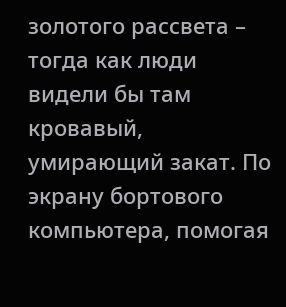золотого рассвета – тогда как люди видели бы там кровавый, умирающий закат. По экрану бортового компьютера, помогая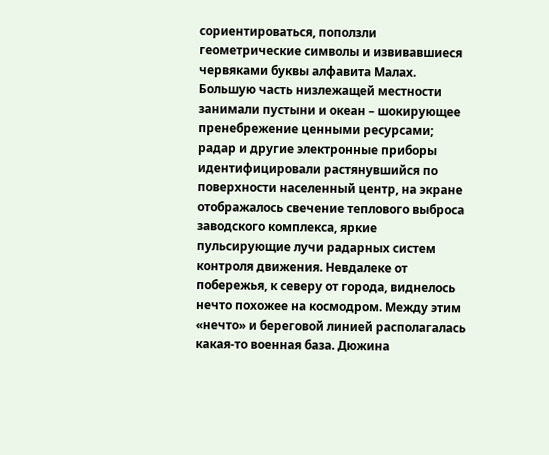сориентироваться, поползли геометрические символы и извивавшиеся червяками буквы алфавита Малах. Большую часть низлежащей местности занимали пустыни и океан – шокирующее пренебрежение ценными ресурсами; радар и другие электронные приборы идентифицировали растянувшийся по поверхности населенный центр, на экране отображалось свечение теплового выброса заводского комплекса, яркие пульсирующие лучи радарных систем контроля движения. Невдалеке от побережья, к северу от города, виднелось нечто похожее на космодром. Между этим «нечто» и береговой линией располагалась какая-то военная база. Дюжина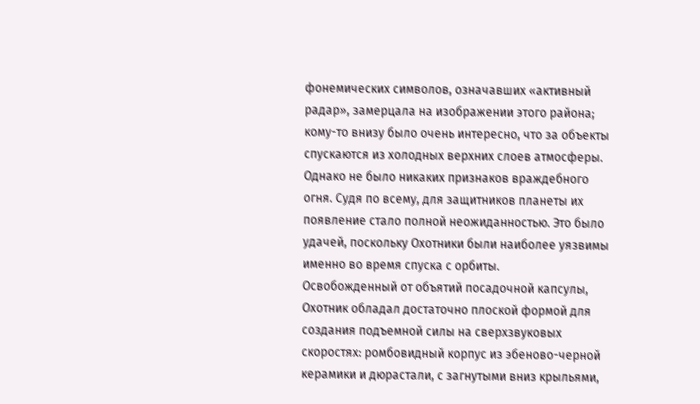фонемических символов, означавших «активный радар», замерцала на изображении этого района; кому-то внизу было очень интересно, что за объекты спускаются из холодных верхних слоев атмосферы. Однако не было никаких признаков враждебного огня. Судя по всему, для защитников планеты их появление стало полной неожиданностью. Это было удачей, поскольку Охотники были наиболее уязвимы именно во время спуска с орбиты.
Освобожденный от объятий посадочной капсулы, Охотник обладал достаточно плоской формой для создания подъемной силы на сверхзвуковых скоростях: ромбовидный корпус из эбеново-черной керамики и дюрастали, с загнутыми вниз крыльями,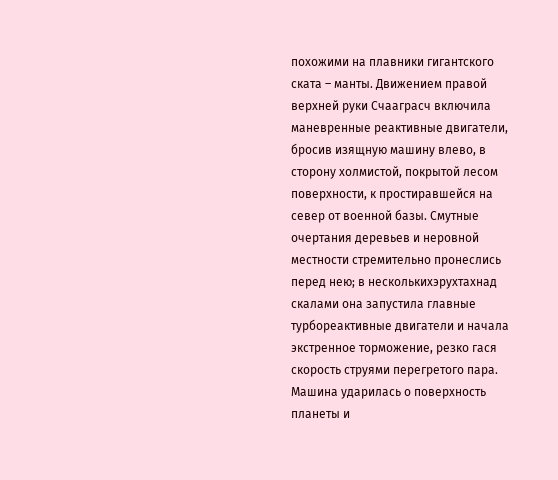похожими на плавники гигантского ската – манты. Движением правой верхней руки Счааграсч включила маневренные реактивные двигатели, бросив изящную машину влево, в сторону холмистой, покрытой лесом поверхности, к простиравшейся на север от военной базы. Смутные очертания деревьев и неровной местности стремительно пронеслись перед нею; в несколькихэрухтахнад скалами она запустила главные турбореактивные двигатели и начала экстренное торможение, резко гася скорость струями перегретого пара.
Машина ударилась о поверхность планеты и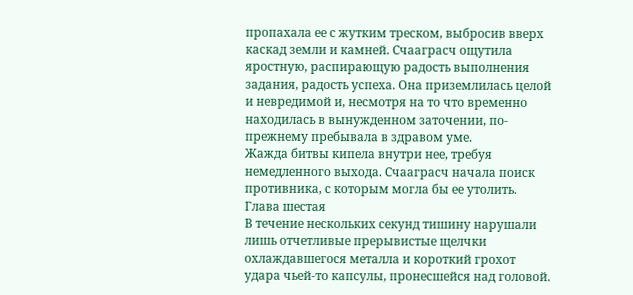пропахала ее с жутким треском, выбросив вверх каскад земли и камней. Счааграсч ощутила яростную, распирающую радость выполнения задания, радость успеха. Она приземлилась целой и невредимой и, несмотря на то что временно находилась в вынужденном заточении, по-прежнему пребывала в здравом уме.
Жажда битвы кипела внутри нее, требуя немедленного выхода. Счааграсч начала поиск противника, с которым могла бы ее утолить.
Глава шестая
В течение нескольких секунд тишину нарушали лишь отчетливые прерывистые щелчки охлаждавшегося металла и короткий грохот удара чьей-то капсулы, пронесшейся над головой.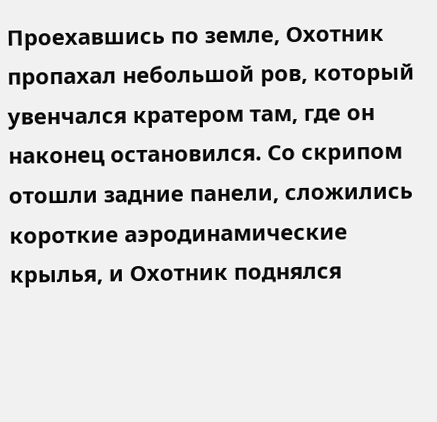Проехавшись по земле, Охотник пропахал небольшой ров, который увенчался кратером там, где он наконец остановился. Со скрипом отошли задние панели, сложились короткие аэродинамические крылья, и Охотник поднялся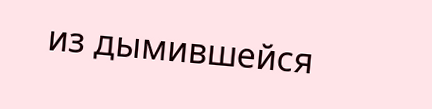из дымившейся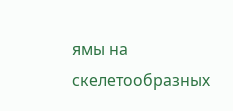ямы на скелетообразных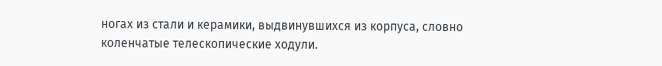ногах из стали и керамики, выдвинувшихся из корпуса, словно коленчатые телескопические ходули.